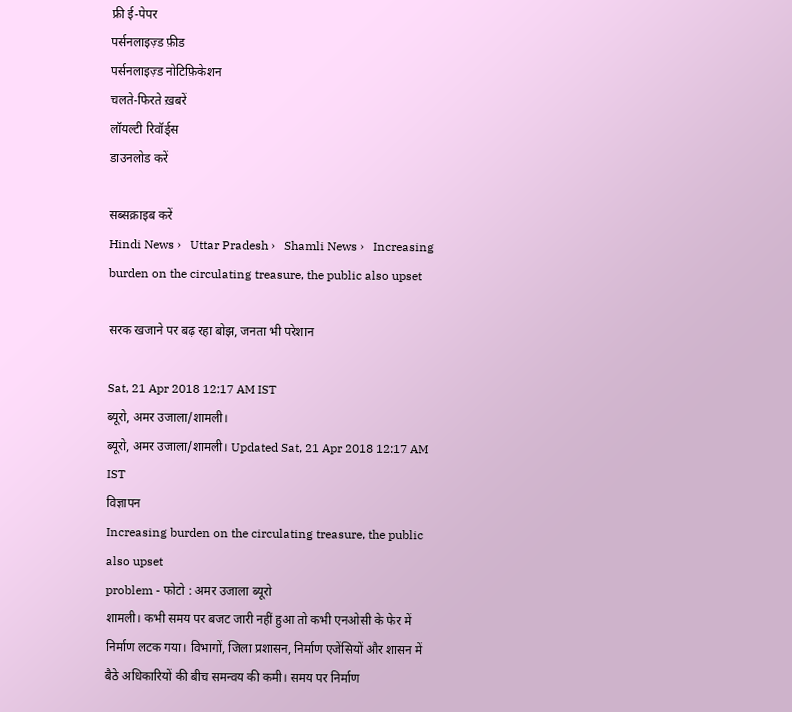फ्री ई-पेपर
पर्सनलाइज़्ड फ़ीड
पर्सनलाइज़्ड नोटिफ़िकेशन
चलते-फिरते ख़बरें
लॉयल्टी रिवॉर्ड्स
डाउनलोड करें

सब्सक्राइब करें
Hindi News ›   Uttar Pradesh ›   Shamli News ›   Increasing burden on the circulating treasure, the public also upset

सरक खजाने पर बढ़ रहा बोझ, जनता भी परेशान

Sat, 21 Apr 2018 12:17 AM IST
ब्यूरो, अमर उजाला/शामली।
ब्यूरो, अमर उजाला/शामली। Updated Sat, 21 Apr 2018 12:17 AM IST
विज्ञापन
Increasing burden on the circulating treasure, the public also upset
problem - फोटो : अमर उजाला ब्यूरो
शामली। कभी समय पर बजट जारी नहीं हुआ तो कभी एनओसी के फेर में निर्माण लटक गया। विभागों, जिला प्रशासन, निर्माण एजेंसियों और शासन में बैठे अधिकारियों की बीच समन्वय की कमी। समय पर निर्माण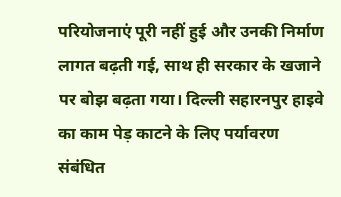परियोजनाएं पूरी नहीं हुई और उनकी निर्माण लागत बढ़ती गई, साथ ही सरकार के खजाने पर बोझ बढ़ता गया। दिल्ली सहारनपुर हाइवे का काम पेड़ काटने के लिए पर्यावरण संबंधित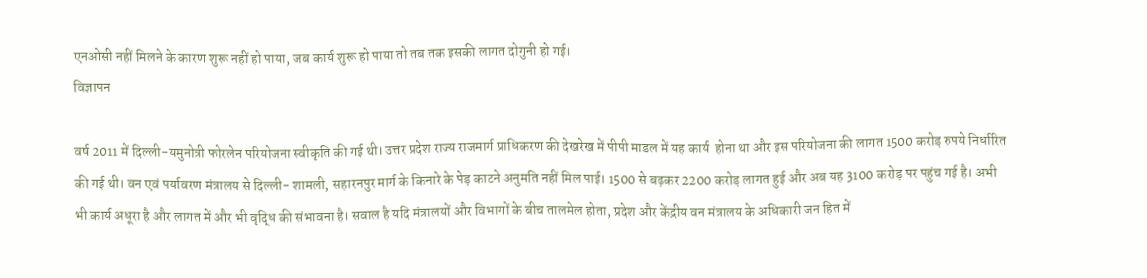एनओसी नहीं मिलने के कारण शुरू नहीं हो पाया, जब कार्य शुरू हो पाया तो तब तक इसकी लागत दोगुनी हो गई।
विज्ञापन

वर्ष 2011 में दिल्ली-यमुनोत्री फोरलेन परियोजना स्वीकृति की गई थी। उत्तर प्रदेश राज्य राजमार्ग प्राधिकरण की देखरेख में पीपी माडल में यह कार्य  होना था और इस परियोजना की लागत 1500 करोड़ रुपये निर्धारित की गई थी। वन एवं पर्यावरण मंत्रालय से दिल्ली- शामली, सहारनपुर मार्ग के किनारे के पेड़ काटने अनुमति नहीं मिल पाई। 1500 से बढ़कर 2200 करोड़ लागत हुई और अब यह 3100 करोड़ पर पहुंच गई है। अभी भी कार्य अधूरा है और लागत में और भी वृद्धि की संभावना है। सवाल है यदि मंत्रालयों और विभागों के बीच तालमेल होता, प्रदेश और केंद्रीय वन मंत्रालय के अधिकारी जन हित में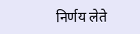निर्णय लेते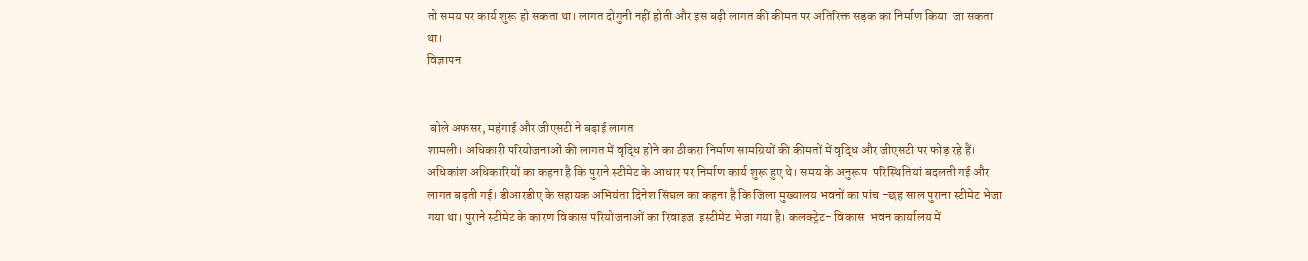तो समय पर कार्य शुरू हो सकता था। लागत दोगुनी नहीं होती और इस बढ़ी लागत की कीमत पर अतिरिक्त सड़क का निर्माण किया  जा सकता था।
विज्ञापन


 बोले अफसर, महंगाई और जीएसटी ने बढ़ाई लागत
शामली। अधिकारी परियोजनाओं की लागत में वृद्धि होने का ठीकरा निर्माण सामग्रियों की कीमतों में वृद्धि और जीएसटी पर फोड़ रहे हैं। अधिकांश अधिकारियों का कहना है कि पुराने स्टीमेट के आधार पर निर्माण कार्य शुरू हुए थे। समय के अनुरूप  परिस्थितियां बदलती गई और लागत बढ़ती गई। डीआरडीए के सहायक अभियंता दिनेश सिंघल का कहना है कि जिला मुख्यालय भवनों का पांच -छह साल पुराना स्टीमेट भेजा गया था। पुराने स्टीमेट के कारण विकास परियोजनाओं का रिवाइज  इस्टीमेट भेजा गया है। कलक्ट्रेट- विकास  भवन कार्यालय में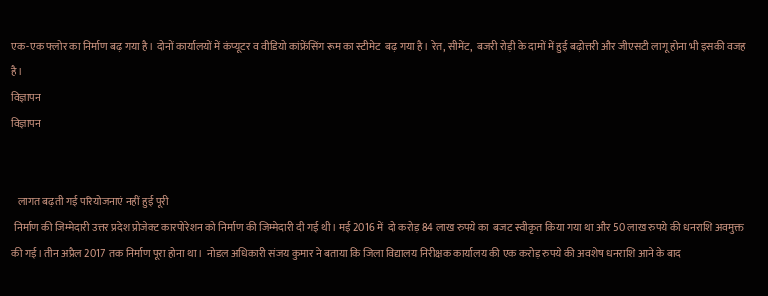एक-एक फ्लोर का निर्माण बढ़ गया है। दोनों कार्यालयों में कंप्यूटर व वीडियो कांफ्रेंसिंग रूम का स्टीमेट  बढ़ गया है। रेत, सीमेंट,  बजरी रोड़ी के दामों में हुई बढ़ोत्तरी और जीएसटी लागू होना भी इसकी वजह है।
विज्ञापन
विज्ञापन


   लागत बढ़ती गई परियोजनाएं नहीं हुई पूरी
 निर्माण की जिम्मेदारी उत्तर प्रदेश प्रोजेक्ट कारपोरेशन को निर्माण की जिम्मेदारी दी गई थी। मई 2016 में  दो करोड़ 84 लाख रुपये का  बजट स्वीकृत किया गया था और 50 लाख रुपये की धनराशि अवमुक्त की गई। तीन अप्रैल 2017 तक निर्माण पूरा होना था।  नोडल अधिकारी संजय कुमार ने बताया कि जिला विद्यालय निरीक्षक कार्यालय की एक करोड़ रुपये की अवशेष धनराशि आने के बाद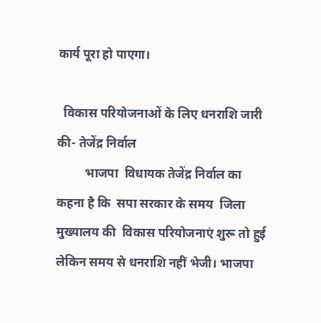कार्य पूरा हो पाएगा।

  विकास परियोजनाओं के लिए धनराशि जारी की- तेजेंद्र निर्वाल
         भाजपा  विधायक तेजेंद्र निर्वाल का कहना है कि  सपा सरकार के समय  जिला मुख्यालय की  विकास परियोजनाएं शुरू तो हुई लेकिन समय से धनराशि नहीं भेजी। भाजपा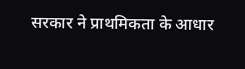सरकार ने प्राथमिकता के आधार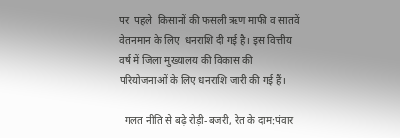पर  पहले  किसानों की फसली ऋण माफी व सातवें वेतनमान के लिए  धनराशि दी गई है। इस वित्तीय वर्ष में जिला मुख्यालय की विकास की परियोजनाओं के लिए धनराशि जारी की गई हैं।

  गलत नीति से बढ़े रोड़ी-बजरी, रेत के दाम:पंवार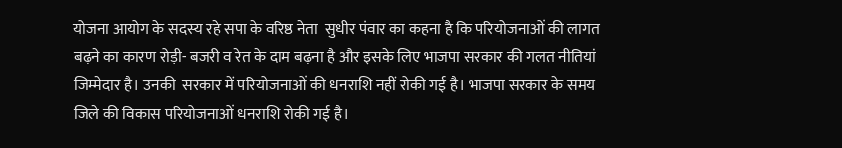योजना आयोग के सदस्य रहे सपा के वरिष्ठ नेता  सुधीर पंवार का कहना है कि परियोजनाओं की लागत बढ़ने का कारण रोड़ी- बजरी व रेत के दाम बढ़ना है और इसके लिए भाजपा सरकार की गलत नीतियां जिम्मेदार है। उनकी  सरकार में परियोजनाओं की धनराशि नहीं रोकी गई है। भाजपा सरकार के समय जिले की विकास परियोजनाओं धनराशि रोकी गई है।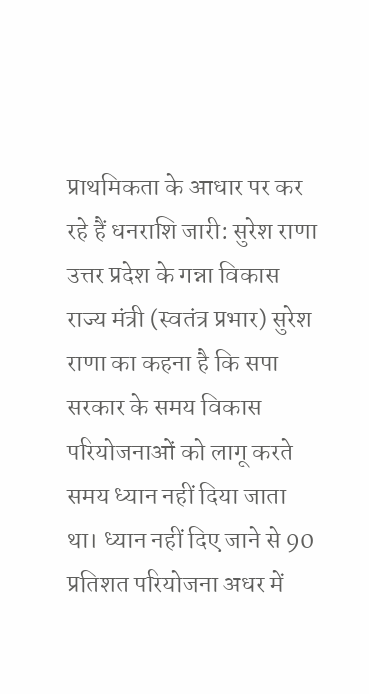प्राथमिकता के आधार पर कर रहे हैं धनराशि जारी: सुरेश राणा
उत्तर प्रदेश के गन्ना विकास राज्य मंत्री (स्वतंत्र प्रभार) सुरेश राणा का कहना है कि सपा सरकार के समय विकास परियोजनाओं को लागू करते समय ध्यान नहीं दिया जाता था। ध्यान नहीं दिए जाने से 90 प्रतिशत परियोजना अधर में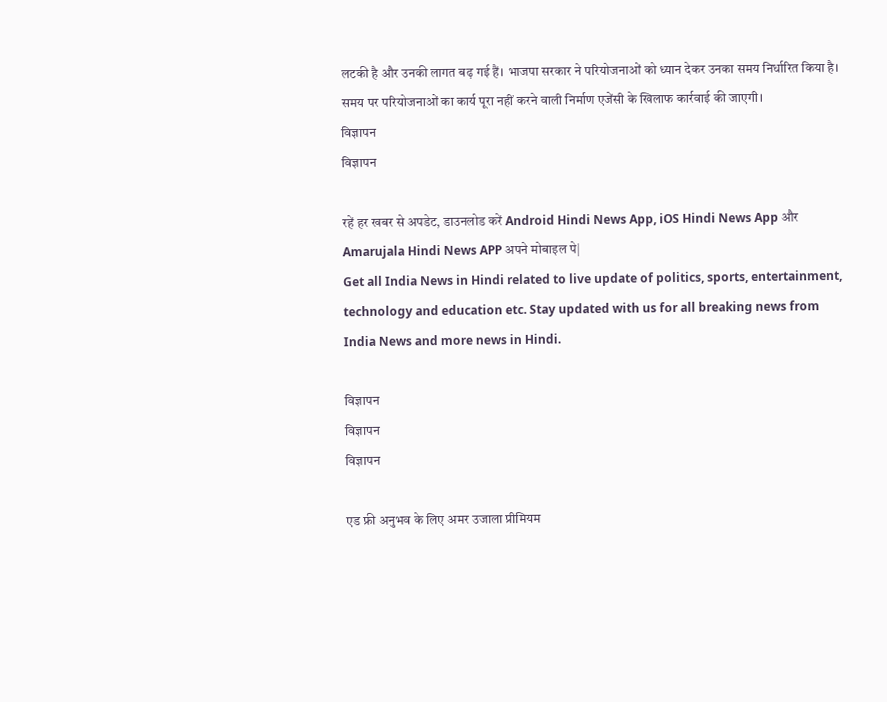लटकी है और उनकी लागत बढ़ गई हैं। भाजपा सरकार ने परियोजनाओं को ध्यान देकर उनका समय निर्धारित किया है। समय पर परियोजनाओं का कार्य पूरा नहीं करने वाली निर्माण एजेंसी के खिलाफ कार्रवाई की जाएगी।
विज्ञापन
विज्ञापन

रहें हर खबर से अपडेट, डाउनलोड करें Android Hindi News App, iOS Hindi News App और Amarujala Hindi News APP अपने मोबाइल पे|
Get all India News in Hindi related to live update of politics, sports, entertainment, technology and education etc. Stay updated with us for all breaking news from India News and more news in Hindi.

विज्ञापन
विज्ञापन
विज्ञापन

एड फ्री अनुभव के लिए अमर उजाला प्रीमियम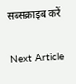सब्सक्राइब करें

Next Article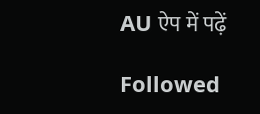AU ऐप में पढ़ें

Followed